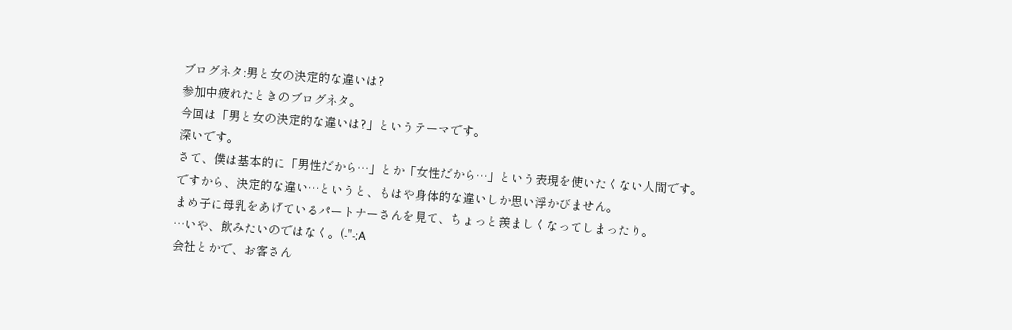ブログネタ:男と女の決定的な違いは?
参加中疲れたときのブログネタ。
今回は「男と女の決定的な違いは?」というテーマです。
深いです。
さて、僕は基本的に「男性だから…」とか「女性だから…」という表現を使いたくない人間です。
ですから、決定的な違い…というと、もはや身体的な違いしか思い浮かびません。
まめ子に母乳をあげているパートナーさんを見て、ちょっと羨ましくなってしまったり。
…いや、飲みたいのではなく。(-"-;A
会社とかで、お客さん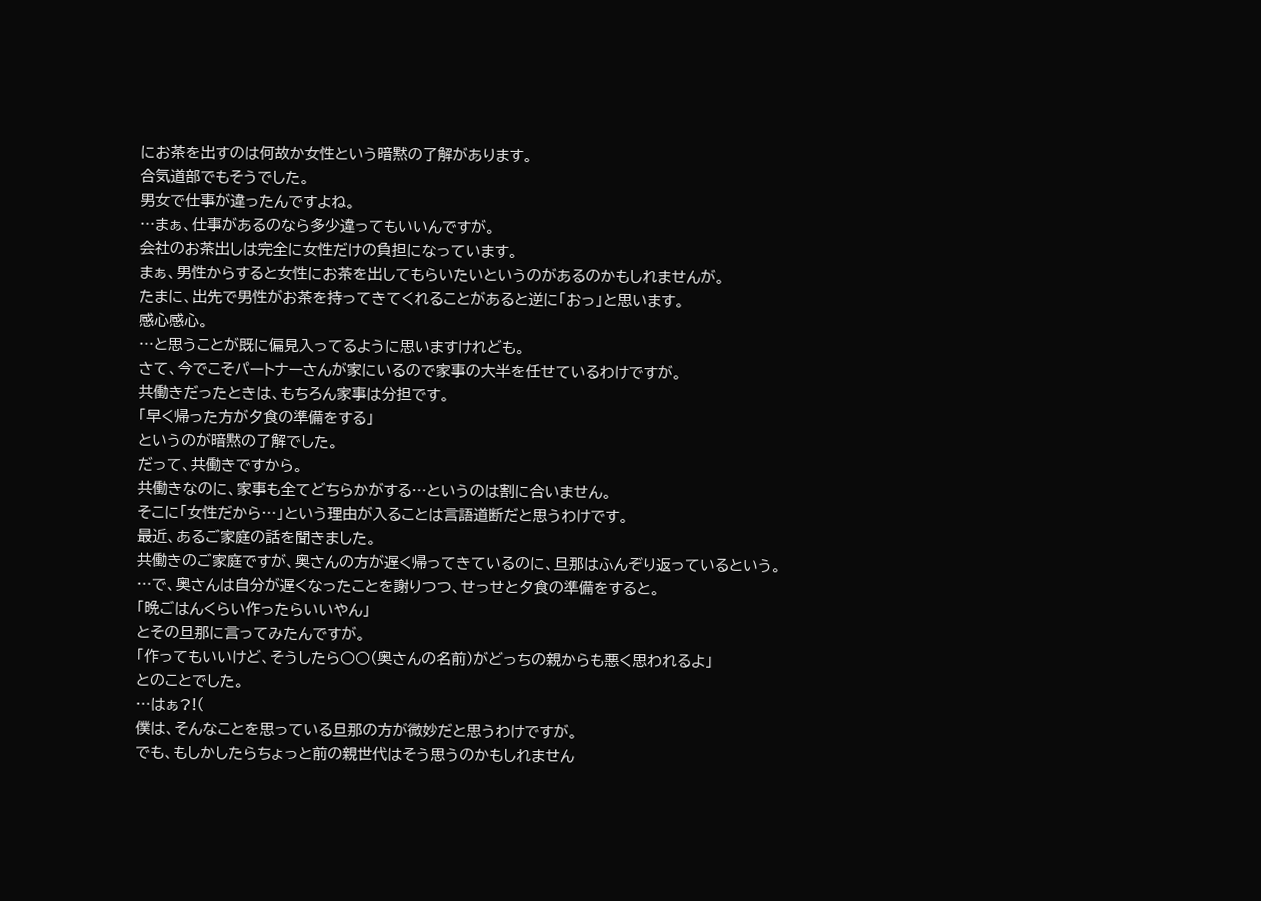にお茶を出すのは何故か女性という暗黙の了解があります。
合気道部でもそうでした。
男女で仕事が違ったんですよね。
…まぁ、仕事があるのなら多少違ってもいいんですが。
会社のお茶出しは完全に女性だけの負担になっています。
まぁ、男性からすると女性にお茶を出してもらいたいというのがあるのかもしれませんが。
たまに、出先で男性がお茶を持ってきてくれることがあると逆に「おっ」と思います。
感心感心。
…と思うことが既に偏見入ってるように思いますけれども。
さて、今でこそパートナーさんが家にいるので家事の大半を任せているわけですが。
共働きだったときは、もちろん家事は分担です。
「早く帰った方が夕食の準備をする」
というのが暗黙の了解でした。
だって、共働きですから。
共働きなのに、家事も全てどちらかがする…というのは割に合いません。
そこに「女性だから…」という理由が入ることは言語道断だと思うわけです。
最近、あるご家庭の話を聞きました。
共働きのご家庭ですが、奥さんの方が遅く帰ってきているのに、旦那はふんぞり返っているという。
…で、奥さんは自分が遅くなったことを謝りつつ、せっせと夕食の準備をすると。
「晩ごはんくらい作ったらいいやん」
とその旦那に言ってみたんですが。
「作ってもいいけど、そうしたら○○(奥さんの名前)がどっちの親からも悪く思われるよ」
とのことでした。
…はぁ?!(
僕は、そんなことを思っている旦那の方が微妙だと思うわけですが。
でも、もしかしたらちょっと前の親世代はそう思うのかもしれません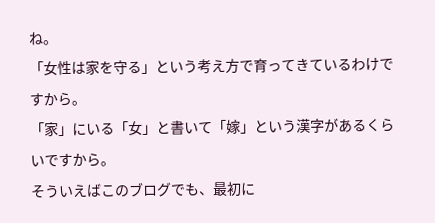ね。
「女性は家を守る」という考え方で育ってきているわけですから。
「家」にいる「女」と書いて「嫁」という漢字があるくらいですから。
そういえばこのブログでも、最初に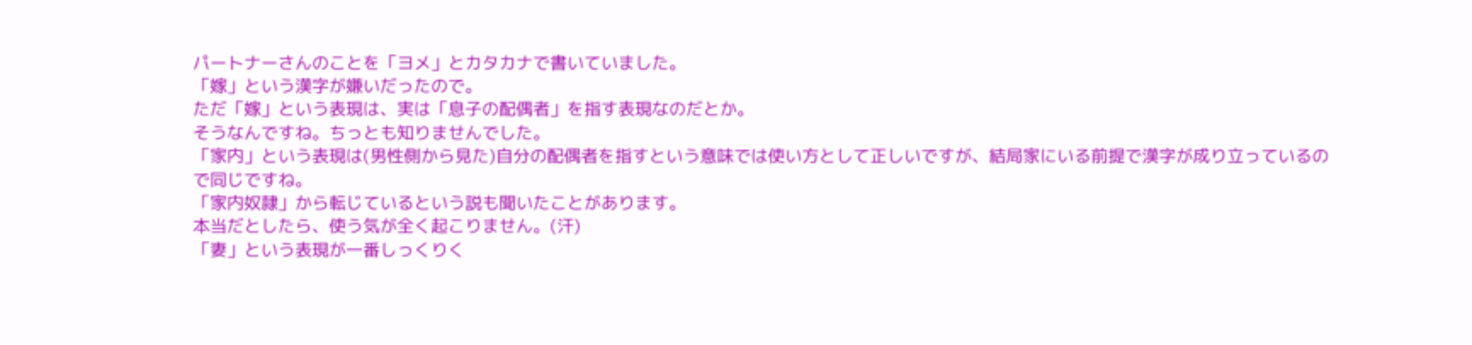パートナーさんのことを「ヨメ」とカタカナで書いていました。
「嫁」という漢字が嫌いだったので。
ただ「嫁」という表現は、実は「息子の配偶者」を指す表現なのだとか。
そうなんですね。ちっとも知りませんでした。
「家内」という表現は(男性側から見た)自分の配偶者を指すという意味では使い方として正しいですが、結局家にいる前提で漢字が成り立っているので同じですね。
「家内奴隷」から転じているという説も聞いたことがあります。
本当だとしたら、使う気が全く起こりません。(汗)
「妻」という表現が一番しっくりく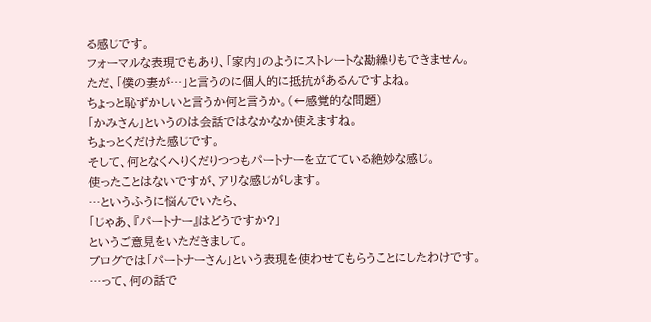る感じです。
フォーマルな表現でもあり、「家内」のようにストレートな勘繰りもできません。
ただ、「僕の妻が…」と言うのに個人的に抵抗があるんですよね。
ちょっと恥ずかしいと言うか何と言うか。(←感覚的な問題)
「かみさん」というのは会話ではなかなか使えますね。
ちょっとくだけた感じです。
そして、何となくへりくだりつつもパートナーを立てている絶妙な感じ。
使ったことはないですが、アリな感じがします。
…というふうに悩んでいたら、
「じゃあ、『パートナー』はどうですか?」
というご意見をいただきまして。
ブログでは「パートナーさん」という表現を使わせてもらうことにしたわけです。
…って、何の話で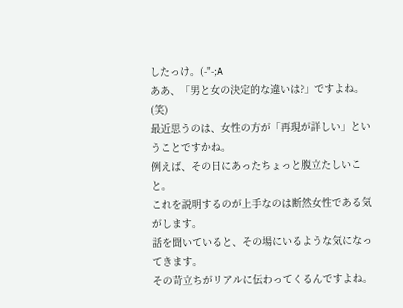したっけ。(-"-;A
ああ、「男と女の決定的な違いは?」ですよね。(笑)
最近思うのは、女性の方が「再現が詳しい」ということですかね。
例えば、その日にあったちょっと腹立たしいこと。
これを説明するのが上手なのは断然女性である気がします。
話を聞いていると、その場にいるような気になってきます。
その苛立ちがリアルに伝わってくるんですよね。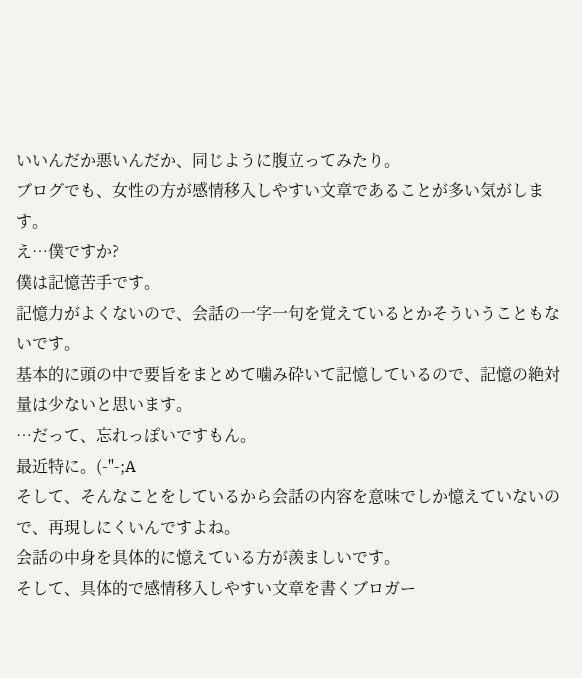いいんだか悪いんだか、同じように腹立ってみたり。
ブログでも、女性の方が感情移入しやすい文章であることが多い気がします。
え…僕ですか?
僕は記憶苦手です。
記憶力がよくないので、会話の一字一句を覚えているとかそういうこともないです。
基本的に頭の中で要旨をまとめて噛み砕いて記憶しているので、記憶の絶対量は少ないと思います。
…だって、忘れっぽいですもん。
最近特に。(-"-;A
そして、そんなことをしているから会話の内容を意味でしか憶えていないので、再現しにくいんですよね。
会話の中身を具体的に憶えている方が羨ましいです。
そして、具体的で感情移入しやすい文章を書くブロガー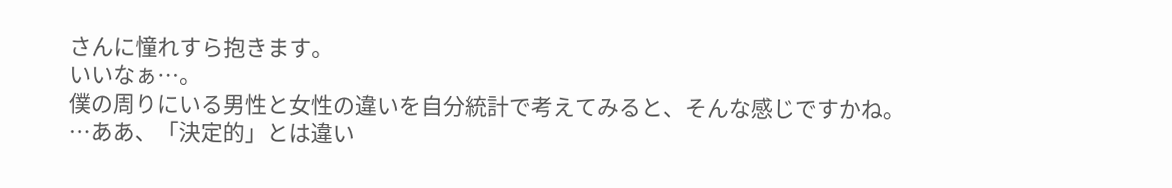さんに憧れすら抱きます。
いいなぁ…。
僕の周りにいる男性と女性の違いを自分統計で考えてみると、そんな感じですかね。
…ああ、「決定的」とは違い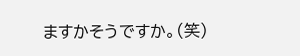ますかそうですか。(笑)